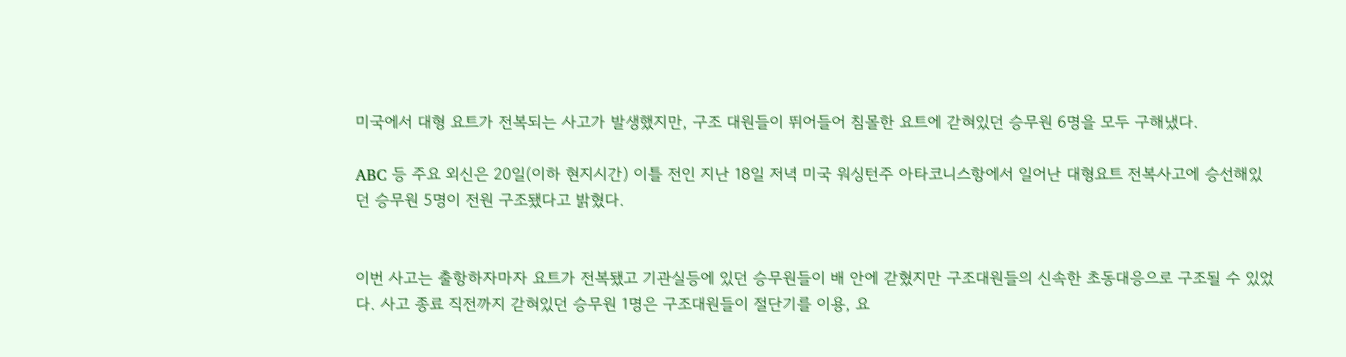미국에서 대형 요트가 전복되는 사고가 발생했지만, 구조 대원들이 뛰어들어 침몰한 요트에 갇혀있던 승무원 6명을 모두 구해냈다.

ABC 등 주요 외신은 20일(이하 현지시간) 이틀 전인 지난 18일 저녁 미국 워싱턴주 아타코니스항에서 일어난 대형요트 전복사고에 승선해있던 승무원 5명이 전원 구조됐다고 밝혔다.


이번 사고는 출항하자마자 요트가 전복됐고 기관실등에 있던 승무원들이 배 안에 갇혔지만 구조대원들의 신속한 초동대응으로 구조될 수 있었다. 사고 종료 직전까지 갇혀있던 승무원 1명은 구조대원들이 절단기를 이용, 요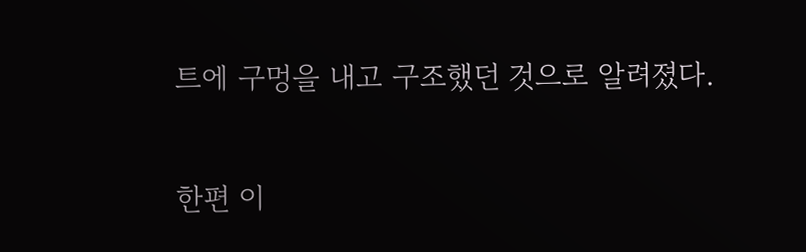트에 구멍을 내고 구조했던 것으로 알려졌다.

한편 이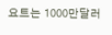요트는 1000만달러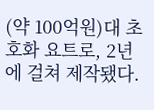(약 100억원)대 초호화 요트로, 2년에 걸쳐 제작됐다.